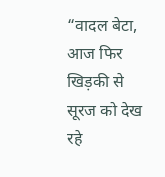“वादल बेटा, आज फिर खिड़की से सूरज को देख रहे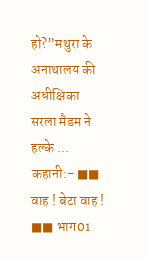हो?”मथुरा के अनाथालय की अधीक्षिका सरला मैडम ने हल्के ...
कहानी:- ■■ वाह ! बेटा वाह ! ■■ भाग01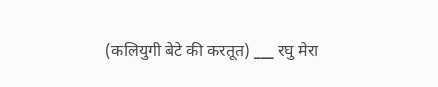(कलियुगी बेटे की करतूत) ___ रघु मेरा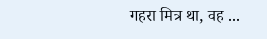गहरा मित्र था, वह ...